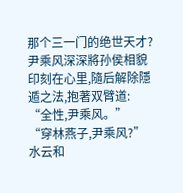那个三一门的绝世天才?
尹乘风深深將孙侯相貌印刻在心里,隨后解除隱遁之法,抱著双臂道:
“全性,尹乘风。”
“穿林燕子,尹乘风?”水云和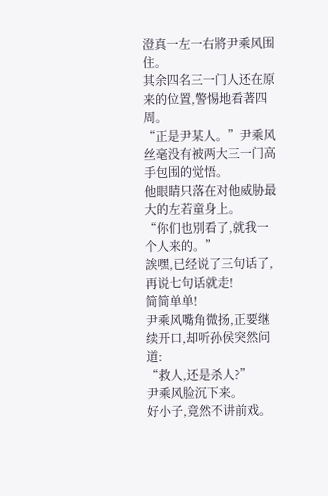澄真一左一右將尹乘风围住。
其余四名三一门人还在原来的位置,警惕地看著四周。
“正是尹某人。”尹乘风丝毫没有被两大三一门高手包围的觉悟。
他眼睛只落在对他威胁最大的左若童身上。
“你们也別看了,就我一个人来的。”
誒嘿,已经说了三句话了,再说七句话就走!
简简单单!
尹乘风嘴角微扬,正要继续开口,却听孙侯突然问道:
“救人,还是杀人?”
尹乘风脸沉下来。
好小子,竟然不讲前戏。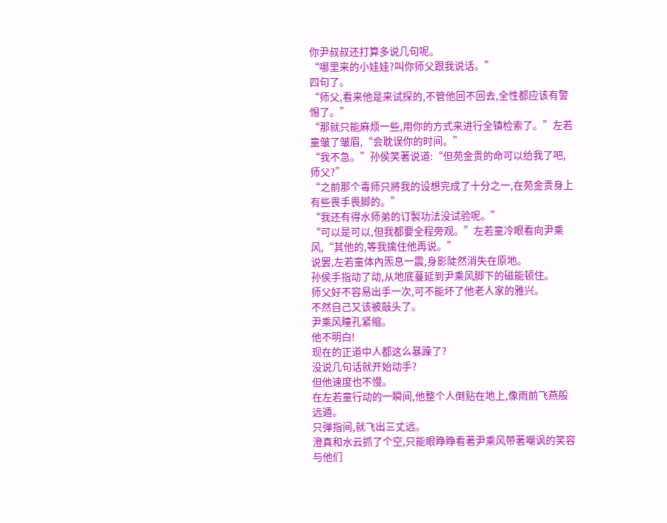你尹叔叔还打算多说几句呢。
“哪里来的小娃娃?叫你师父跟我说话。”
四句了。
“师父,看来他是来试探的,不管他回不回去,全性都应该有警惕了。”
“那就只能麻烦一些,用你的方式来进行全镇检索了。”左若童皱了皱眉,“会耽误你的时间。”
“我不急。”孙侯笑著说道:“但苑金贵的命可以给我了吧,师父?”
“之前那个毒师只將我的设想完成了十分之一,在苑金贵身上有些畏手畏脚的。”
“我还有得水师弟的订製功法没试验呢。”
“可以是可以,但我都要全程旁观。”左若童冷眼看向尹乘风,“其他的,等我擒住他再说。”
说罢,左若童体內炁息一震,身影陡然消失在原地。
孙侯手指动了动,从地底蔓延到尹乘风脚下的磁能顿住。
师父好不容易出手一次,可不能坏了他老人家的雅兴。
不然自己又该被敲头了。
尹乘风瞳孔紧缩。
他不明白!
现在的正道中人都这么暴躁了?
没说几句话就开始动手?
但他速度也不慢。
在左若童行动的一瞬间,他整个人倒贴在地上,像雨前飞燕般远遁。
只弹指间,就飞出三丈远。
澄真和水云抓了个空,只能眼睁睁看著尹乘风带著嘲讽的笑容与他们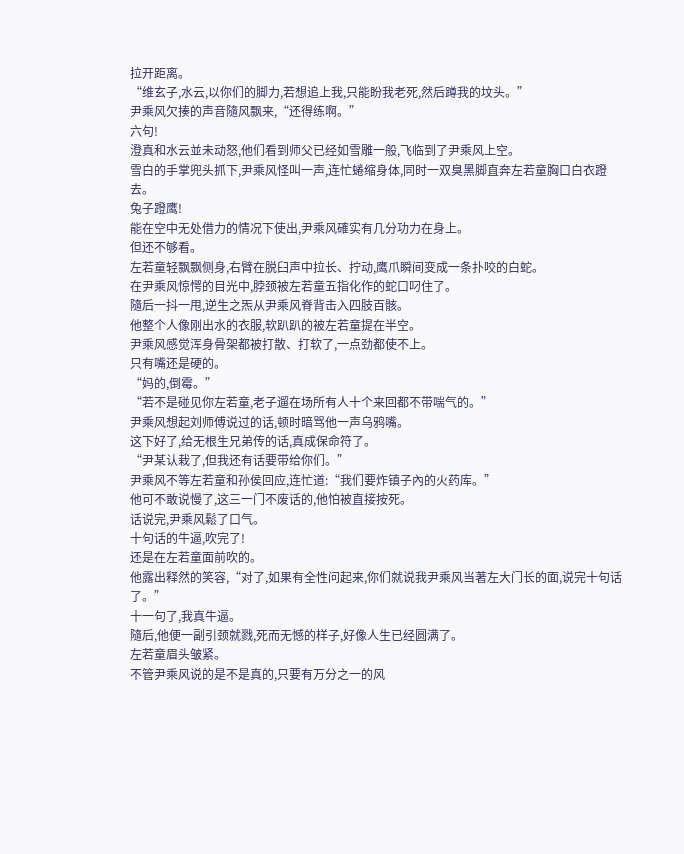拉开距离。
“维玄子,水云,以你们的脚力,若想追上我,只能盼我老死,然后蹲我的坟头。”
尹乘风欠揍的声音隨风飘来,“还得练啊。”
六句!
澄真和水云並未动怒,他们看到师父已经如雪雕一般,飞临到了尹乘风上空。
雪白的手掌兜头抓下,尹乘风怪叫一声,连忙蜷缩身体,同时一双臭黑脚直奔左若童胸口白衣蹬去。
兔子蹬鹰!
能在空中无处借力的情况下使出,尹乘风確实有几分功力在身上。
但还不够看。
左若童轻飘飘侧身,右臂在脱臼声中拉长、拧动,鹰爪瞬间变成一条扑咬的白蛇。
在尹乘风惊愕的目光中,脖颈被左若童五指化作的蛇口叼住了。
隨后一抖一甩,逆生之炁从尹乘风脊背击入四肢百骸。
他整个人像刚出水的衣服,软趴趴的被左若童提在半空。
尹乘风感觉浑身骨架都被打散、打软了,一点劲都使不上。
只有嘴还是硬的。
“妈的,倒霉。”
“若不是碰见你左若童,老子遛在场所有人十个来回都不带喘气的。”
尹乘风想起刘师傅说过的话,顿时暗骂他一声乌鸦嘴。
这下好了,给无根生兄弟传的话,真成保命符了。
“尹某认栽了,但我还有话要带给你们。”
尹乘风不等左若童和孙侯回应,连忙道:“我们要炸镇子內的火药库。”
他可不敢说慢了,这三一门不废话的,他怕被直接按死。
话说完,尹乘风鬆了口气。
十句话的牛逼,吹完了!
还是在左若童面前吹的。
他露出释然的笑容,“对了,如果有全性问起来,你们就说我尹乘风当著左大门长的面,说完十句话了。”
十一句了,我真牛逼。
隨后,他便一副引颈就戮,死而无憾的样子,好像人生已经圆满了。
左若童眉头皱紧。
不管尹乘风说的是不是真的,只要有万分之一的风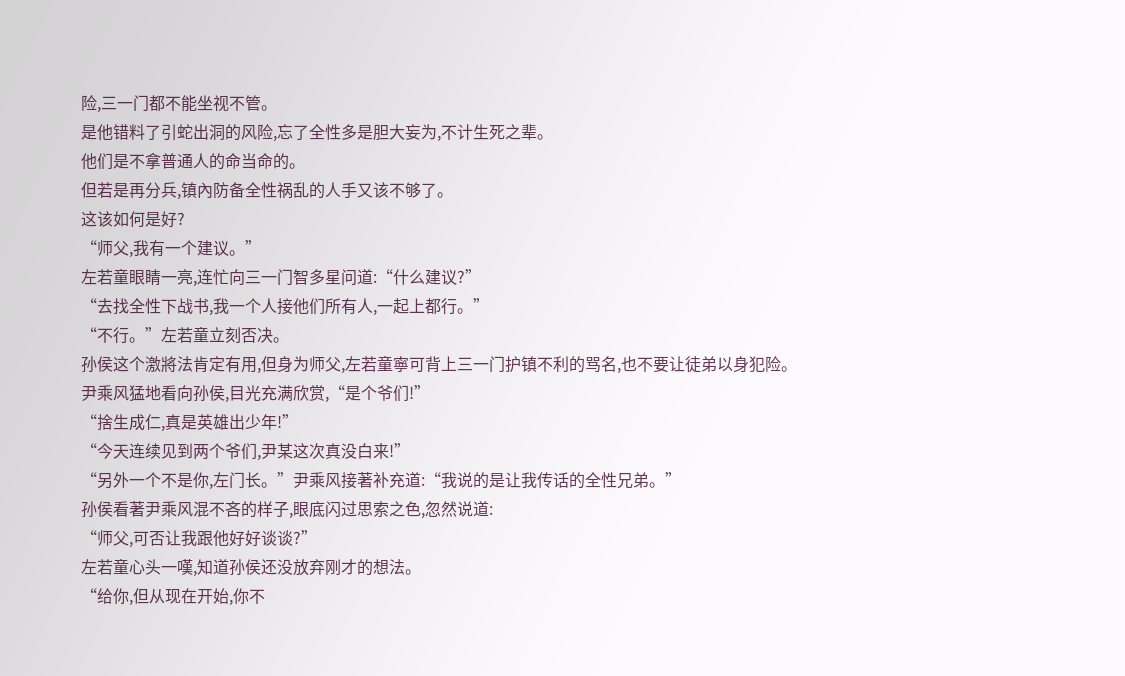险,三一门都不能坐视不管。
是他错料了引蛇出洞的风险,忘了全性多是胆大妄为,不计生死之辈。
他们是不拿普通人的命当命的。
但若是再分兵,镇內防备全性祸乱的人手又该不够了。
这该如何是好?
“师父,我有一个建议。”
左若童眼睛一亮,连忙向三一门智多星问道:“什么建议?”
“去找全性下战书,我一个人接他们所有人,一起上都行。”
“不行。”左若童立刻否决。
孙侯这个激將法肯定有用,但身为师父,左若童寧可背上三一门护镇不利的骂名,也不要让徒弟以身犯险。
尹乘风猛地看向孙侯,目光充满欣赏,“是个爷们!”
“捨生成仁,真是英雄出少年!”
“今天连续见到两个爷们,尹某这次真没白来!”
“另外一个不是你,左门长。”尹乘风接著补充道:“我说的是让我传话的全性兄弟。”
孙侯看著尹乘风混不吝的样子,眼底闪过思索之色,忽然说道:
“师父,可否让我跟他好好谈谈?”
左若童心头一嘆,知道孙侯还没放弃刚才的想法。
“给你,但从现在开始,你不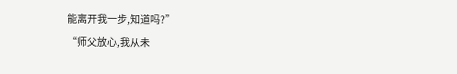能离开我一步,知道吗?”
“师父放心,我从未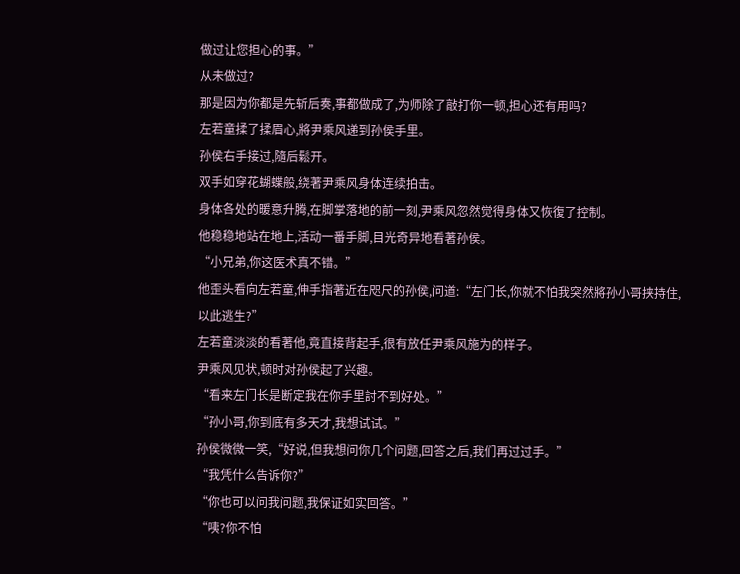做过让您担心的事。”
从未做过?
那是因为你都是先斩后奏,事都做成了,为师除了敲打你一顿,担心还有用吗?
左若童揉了揉眉心,將尹乘风递到孙侯手里。
孙侯右手接过,隨后鬆开。
双手如穿花蝴蝶般,绕著尹乘风身体连续拍击。
身体各处的暖意升腾,在脚掌落地的前一刻,尹乘风忽然觉得身体又恢復了控制。
他稳稳地站在地上,活动一番手脚,目光奇异地看著孙侯。
“小兄弟,你这医术真不错。”
他歪头看向左若童,伸手指著近在咫尺的孙侯,问道:“左门长,你就不怕我突然將孙小哥挟持住,以此逃生?”
左若童淡淡的看著他,竟直接背起手,很有放任尹乘风施为的样子。
尹乘风见状,顿时对孙侯起了兴趣。
“看来左门长是断定我在你手里討不到好处。”
“孙小哥,你到底有多天才,我想试试。”
孙侯微微一笑,“好说,但我想问你几个问题,回答之后,我们再过过手。”
“我凭什么告诉你?”
“你也可以问我问题,我保证如实回答。”
“咦?你不怕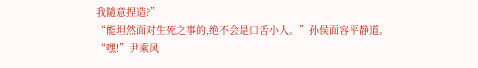我隨意捏造?”
“能坦然面对生死之事的,绝不会是口舌小人。”孙侯面容平静道。
“嘿!”尹乘风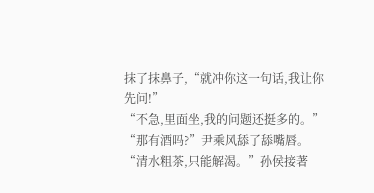抹了抹鼻子,“就冲你这一句话,我让你先问!”
“不急,里面坐,我的问题还挺多的。”
“那有酒吗?”尹乘风舔了舔嘴唇。
“清水粗茶,只能解渴。”孙侯接著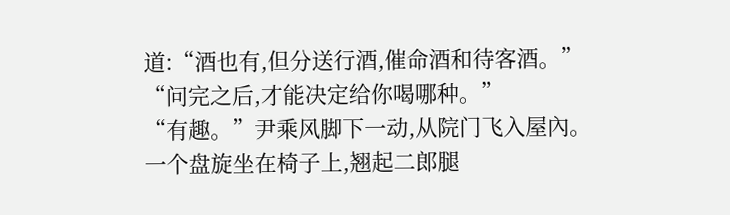道:“酒也有,但分送行酒,催命酒和待客酒。”
“问完之后,才能决定给你喝哪种。”
“有趣。”尹乘风脚下一动,从院门飞入屋內。
一个盘旋坐在椅子上,翘起二郎腿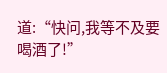道:“快问,我等不及要喝酒了!”